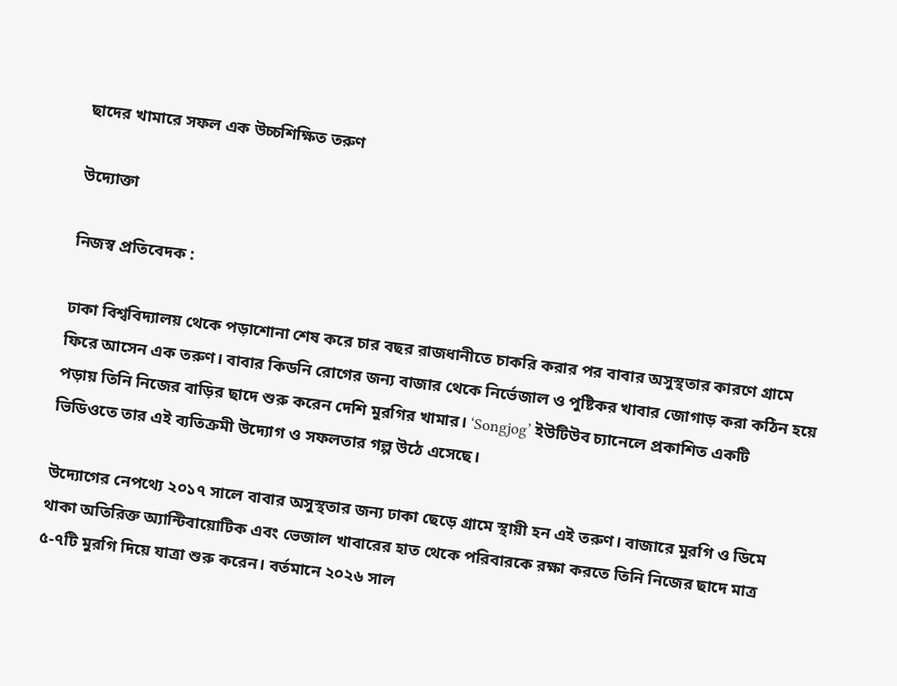ছাদের খামারে সফল এক উচ্চশিক্ষিত তরুণ

উদ্যোক্তা

নিজস্ব প্রতিবেদক :

ঢাকা বিশ্ববিদ্যালয় থেকে পড়াশোনা শেষ করে চার বছর রাজধানীতে চাকরি করার পর বাবার অসুস্থতার কারণে গ্রামে ফিরে আসেন এক তরুণ। বাবার কিডনি রোগের জন্য বাজার থেকে নির্ভেজাল ও পুষ্টিকর খাবার জোগাড় করা কঠিন হয়ে পড়ায় তিনি নিজের বাড়ির ছাদে শুরু করেন দেশি মুরগির খামার। ‘Songjog’ ইউটিউব চ্যানেলে প্রকাশিত একটি ভিডিওতে তার এই ব্যতিক্রমী উদ্যোগ ও সফলতার গল্প উঠে এসেছে।

উদ্যোগের নেপথ্যে ২০১৭ সালে বাবার অসুস্থতার জন্য ঢাকা ছেড়ে গ্রামে স্থায়ী হন এই তরুণ। বাজারে মুরগি ও ডিমে থাকা অতিরিক্ত অ্যান্টিবায়োটিক এবং ভেজাল খাবারের হাত থেকে পরিবারকে রক্ষা করতে তিনি নিজের ছাদে মাত্র ৫-৭টি মুরগি দিয়ে যাত্রা শুরু করেন। বর্তমানে ২০২৬ সাল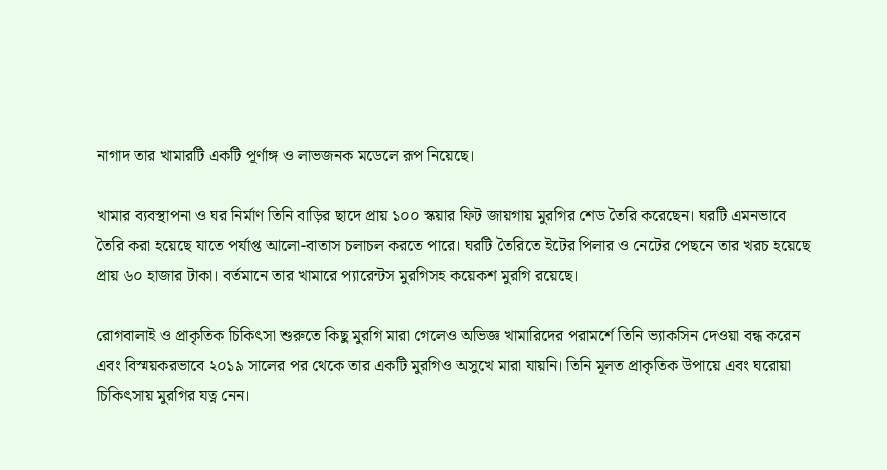নাগাদ তার খামারটি একটি পূর্ণাঙ্গ ও লাভজনক মডেলে রূপ নিয়েছে।

খামার ব্যবস্থাপনা ও ঘর নির্মাণ তিনি বাড়ির ছাদে প্রায় ১০০ স্কয়ার ফিট জায়গায় মুরগির শেড তৈরি করেছেন। ঘরটি এমনভাবে তৈরি করা হয়েছে যাতে পর্যাপ্ত আলো-বাতাস চলাচল করতে পারে। ঘরটি তৈরিতে ইটের পিলার ও নেটের পেছনে তার খরচ হয়েছে প্রায় ৬০ হাজার টাকা। বর্তমানে তার খামারে প্যারেন্টস মুরগিসহ কয়েকশ মুরগি রয়েছে।

রোগবালাই ও প্রাকৃতিক চিকিৎসা শুরুতে কিছু মুরগি মারা গেলেও অভিজ্ঞ খামারিদের পরামর্শে তিনি ভ্যাকসিন দেওয়া বন্ধ করেন এবং বিস্ময়করভাবে ২০১৯ সালের পর থেকে তার একটি মুরগিও অসুখে মারা যায়নি। তিনি মূলত প্রাকৃতিক উপায়ে এবং ঘরোয়া চিকিৎসায় মুরগির যত্ন নেন।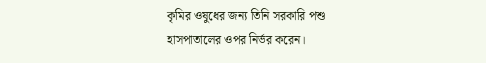কৃমির ওষুধের জন্য তিনি সরকারি পশু হাসপাতালের ওপর নির্ভর করেন।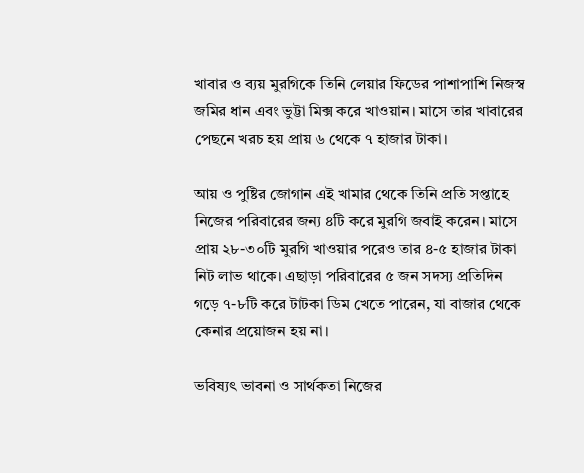খাবার ও ব্যয় মুরগিকে তিনি লেয়ার ফিডের পাশাপাশি নিজস্ব জমির ধান এবং ভুট্টা মিক্স করে খাওয়ান। মাসে তার খাবারের পেছনে খরচ হয় প্রায় ৬ থেকে ৭ হাজার টাকা।

আয় ও পুষ্টির জোগান এই খামার থেকে তিনি প্রতি সপ্তাহে নিজের পরিবারের জন্য ৪টি করে মুরগি জবাই করেন। মাসে প্রায় ২৮-৩০টি মুরগি খাওয়ার পরেও তার ৪-৫ হাজার টাকা নিট লাভ থাকে। এছাড়া পরিবারের ৫ জন সদস্য প্রতিদিন গড়ে ৭-৮টি করে টাটকা ডিম খেতে পারেন, যা বাজার থেকে কেনার প্রয়োজন হয় না।

ভবিষ্যৎ ভাবনা ও সার্থকতা নিজের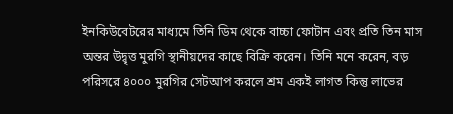ইনকিউবেটরের মাধ্যমে তিনি ডিম থেকে বাচ্চা ফোটান এবং প্রতি তিন মাস অন্তর উদ্বৃত্ত মুরগি স্থানীয়দের কাছে বিক্রি করেন। তিনি মনে করেন, বড় পরিসরে ৪০০০ মুরগির সেটআপ করলে শ্রম একই লাগত কিন্তু লাভের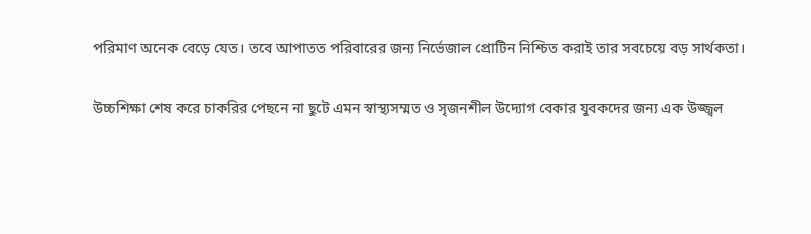পরিমাণ অনেক বেড়ে যেত। তবে আপাতত পরিবারের জন্য নির্ভেজাল প্রোটিন নিশ্চিত করাই তার সবচেয়ে বড় সার্থকতা।

উচ্চশিক্ষা শেষ করে চাকরির পেছনে না ছুটে এমন স্বাস্থ্যসম্মত ও সৃজনশীল উদ্যোগ বেকার যুবকদের জন্য এক উজ্জ্বল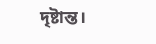দৃষ্টান্ত।